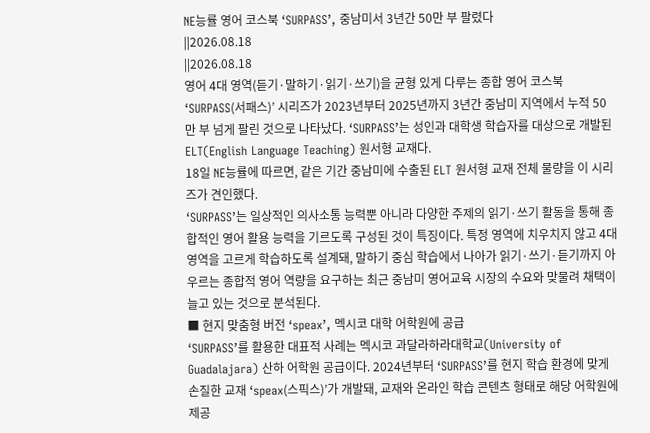NE능률 영어 코스북 ‘SURPASS’, 중남미서 3년간 50만 부 팔렸다
||2026.08.18
||2026.08.18
영어 4대 영역(듣기·말하기·읽기·쓰기)을 균형 있게 다루는 종합 영어 코스북 ‘SURPASS(서패스)’ 시리즈가 2023년부터 2025년까지 3년간 중남미 지역에서 누적 50만 부 넘게 팔린 것으로 나타났다. ‘SURPASS’는 성인과 대학생 학습자를 대상으로 개발된 ELT(English Language Teaching) 원서형 교재다.
18일 NE능률에 따르면, 같은 기간 중남미에 수출된 ELT 원서형 교재 전체 물량을 이 시리즈가 견인했다.
‘SURPASS’는 일상적인 의사소통 능력뿐 아니라 다양한 주제의 읽기·쓰기 활동을 통해 종합적인 영어 활용 능력을 기르도록 구성된 것이 특징이다. 특정 영역에 치우치지 않고 4대 영역을 고르게 학습하도록 설계돼, 말하기 중심 학습에서 나아가 읽기·쓰기·듣기까지 아우르는 종합적 영어 역량을 요구하는 최근 중남미 영어교육 시장의 수요와 맞물려 채택이 늘고 있는 것으로 분석된다.
■ 현지 맞춤형 버전 ‘speax’, 멕시코 대학 어학원에 공급
‘SURPASS’를 활용한 대표적 사례는 멕시코 과달라하라대학교(University of Guadalajara) 산하 어학원 공급이다. 2024년부터 ‘SURPASS’를 현지 학습 환경에 맞게 손질한 교재 ‘speax(스픽스)’가 개발돼, 교재와 온라인 학습 콘텐츠 형태로 해당 어학원에 제공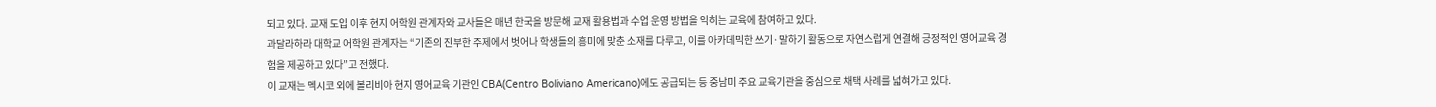되고 있다. 교재 도입 이후 현지 어학원 관계자와 교사들은 매년 한국을 방문해 교재 활용법과 수업 운영 방법을 익히는 교육에 참여하고 있다.
과달라하라 대학교 어학원 관계자는 “기존의 진부한 주제에서 벗어나 학생들의 흥미에 맞춘 소재를 다루고, 이를 아카데믹한 쓰기·말하기 활동으로 자연스럽게 연결해 긍정적인 영어교육 경험을 제공하고 있다”고 전했다.
이 교재는 멕시코 외에 볼리비아 현지 영어교육 기관인 CBA(Centro Boliviano Americano)에도 공급되는 등 중남미 주요 교육기관을 중심으로 채택 사례를 넓혀가고 있다.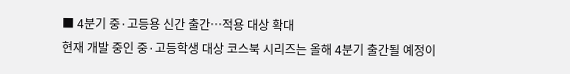■ 4분기 중·고등용 신간 출간…적용 대상 확대
현재 개발 중인 중·고등학생 대상 코스북 시리즈는 올해 4분기 출간될 예정이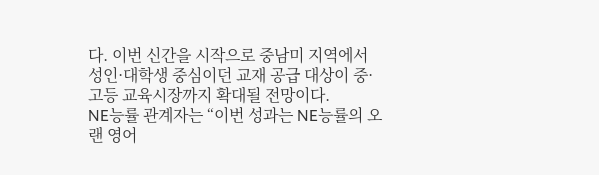다. 이번 신간을 시작으로 중남미 지역에서 성인·대학생 중심이던 교재 공급 대상이 중·고등 교육시장까지 확대될 전망이다.
NE능률 관계자는 “이번 성과는 NE능률의 오랜 영어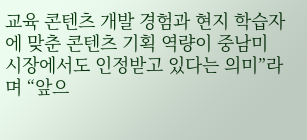교육 콘텐츠 개발 경험과 현지 학습자에 맞춘 콘텐츠 기획 역량이 중남미 시장에서도 인정받고 있다는 의미”라며 “앞으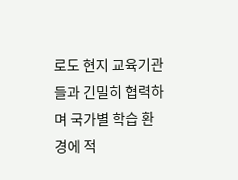로도 현지 교육기관들과 긴밀히 협력하며 국가별 학습 환경에 적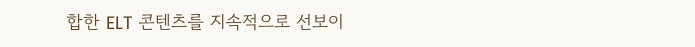합한 ELT 콘텐츠를 지속적으로 선보이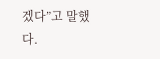겠다”고 말했다.